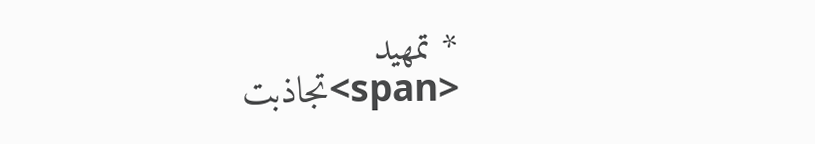* تمهيد
<span>تجاذبت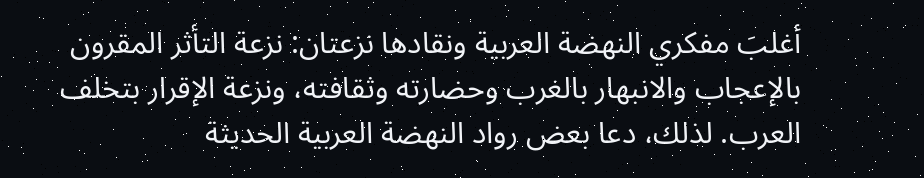أغلبَ مفكري النهضة العربية ونقادها نزعتان: نزعة التأثر المقرون بالإعجاب والانبهار بالغرب وحضارته وثقافته، ونزعة الإقرار بتخلف العرب. لذلك، دعا بعض رواد النهضة العربية الحديثة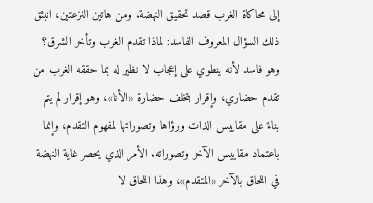إلى محاكاة الغرب قصد تحقيق النهضة. ومن هاتين النزعتين، انبثق ذلك السؤال المعروف الفاسد: لماذا تقدم الغرب وتأخر الشرق؟ وهو فاسد لأنه ينطوي على إعجاب لا نظير له بما حققه الغرب من تقدم حضاري، وإقرار بتخلف حضارة «الأنا»، وهو إقرار لم يتم بناءً على مقاييس الذات ورؤاها وتصوراتها لمفهوم التقدم، وإنما باعتماد مقاييس الآخر وتصوراته. الأمر الذي يحصر غاية النهضة في اللحاق بالآخر «المتقدم»، وهذا اللحاق لا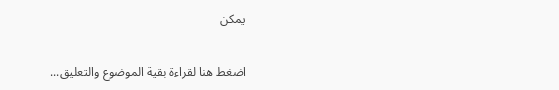يمكن

اضغط هنا لقراءة بقية الموضوع والتعليق...